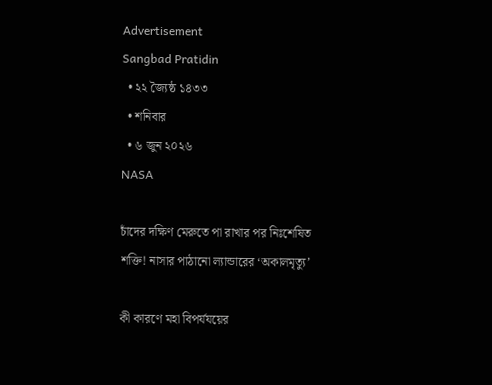Advertisement
Sangbad Pratidin
  • ২২ জ্যৈষ্ঠ ১৪৩৩
  • শনিবার
  • ৬ জুন ২০২৬
NASA

চাঁদের দক্ষিণ মেরুতে পা রাখার পর নিঃশেষিত শক্তি! নাসার পাঠানো ল্যান্ডারের ‘অকালমৃত্যু’

কী কারণে মহা বিপর্যযয়ের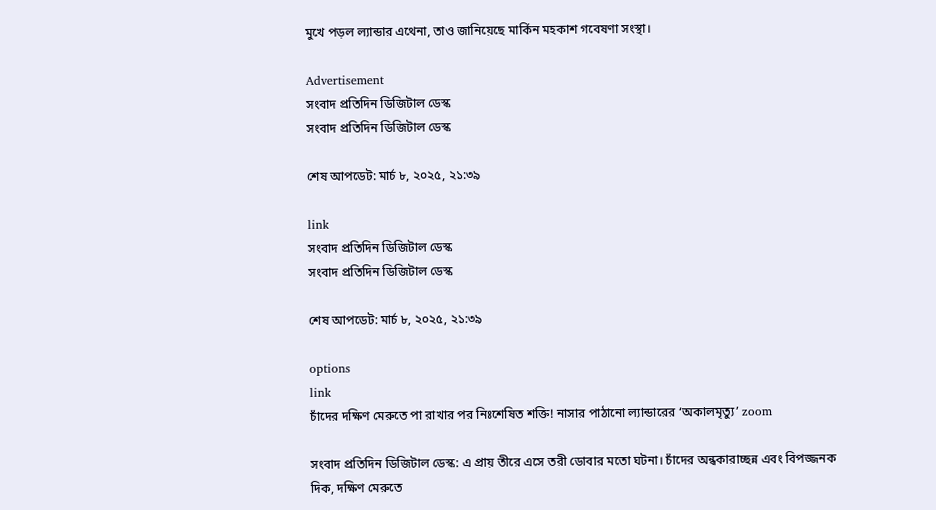মুখে পড়ল ল্যান্ডার এথেনা, তাও জানিয়েছে মার্কিন মহকাশ গবেষণা সংস্থা।

Advertisement
সংবাদ প্রতিদিন ডিজিটাল ডেস্ক
সংবাদ প্রতিদিন ডিজিটাল ডেস্ক

শেষ আপডেট: মার্চ ৮, ২০২৫, ২১:৩৯

link
সংবাদ প্রতিদিন ডিজিটাল ডেস্ক
সংবাদ প্রতিদিন ডিজিটাল ডেস্ক

শেষ আপডেট: মার্চ ৮, ২০২৫, ২১:৩৯

options
link
চাঁদের দক্ষিণ মেরুতে পা রাখার পর নিঃশেষিত শক্তি! নাসার পাঠানো ল্যান্ডারের ‘অকালমৃত্যু’ zoom

সংবাদ প্রতিদিন ডিজিটাল ডেস্ক: এ প্রায় তীরে এসে তরী ডোবার মতো ঘটনা। চাঁদের অন্ধকারাচ্ছন্ন এবং বিপজ্জনক দিক, দক্ষিণ মেরুতে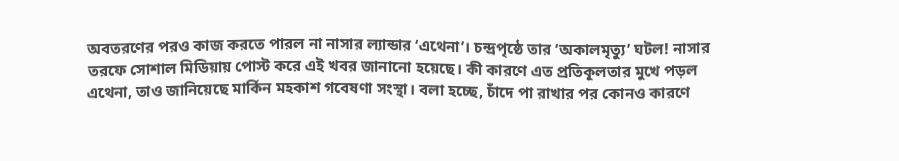অবতরণের পরও কাজ করতে পারল না নাসার ল্যান্ডার ‘এথেনা’। চন্দ্রপৃষ্ঠে তার ‘অকালমৃত্যু’ ঘটল! নাসার তরফে সোশাল মিডিয়ায় পোস্ট করে এই খবর জানানো হয়েছে। কী কারণে এত প্রতিকূলতার মুখে পড়ল এথেনা, তাও জানিয়েছে মার্কিন মহকাশ গবেষণা সংস্থা। বলা হচ্ছে, চাঁদে পা রাখার পর কোনও কারণে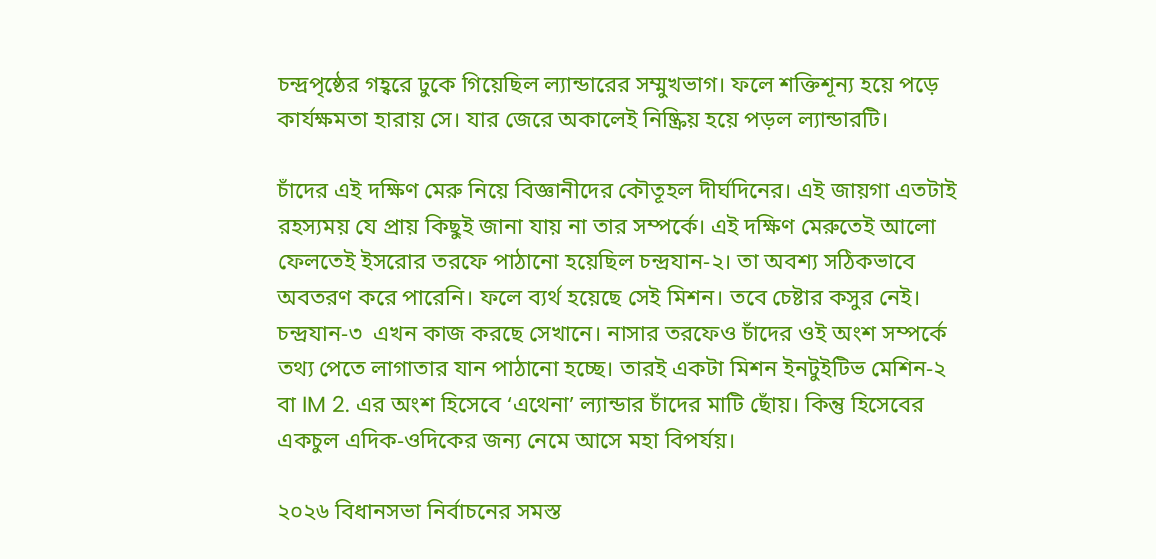চন্দ্রপৃষ্ঠের গহ্বরে ঢুকে গিয়েছিল ল্যান্ডারের সম্মুখভাগ। ফলে শক্তিশূন্য হয়ে পড়ে কার্যক্ষমতা হারায় সে। যার জেরে অকালেই নিষ্ক্রিয় হয়ে পড়ল ল্যান্ডারটি।

চাঁদের এই দক্ষিণ মেরু নিয়ে বিজ্ঞানীদের কৌতূহল দীর্ঘদিনের। এই জায়গা এতটাই রহস্যময় যে প্রায় কিছুই জানা যায় না তার সম্পর্কে। এই দক্ষিণ মেরুতেই আলো ফেলতেই ইসরোর তরফে পাঠানো হয়েছিল চন্দ্রযান-২। তা অবশ্য সঠিকভাবে অবতরণ করে পারেনি। ফলে ব্যর্থ হয়েছে সেই মিশন। তবে চেষ্টার কসুর নেই। চন্দ্রযান-৩  এখন কাজ করছে সেখানে। নাসার তরফেও চাঁদের ওই অংশ সম্পর্কে তথ্য পেতে লাগাতার যান পাঠানো হচ্ছে। তারই একটা মিশন ইনটুইটিভ মেশিন-২ বা IM 2. এর অংশ হিসেবে ‘এথেনা’ ল্যান্ডার চাঁদের মাটি ছোঁয়। কিন্তু হিসেবের একচুল এদিক-ওদিকের জন্য নেমে আসে মহা বিপর্যয়।

২০২৬ বিধানসভা নির্বাচনের সমস্ত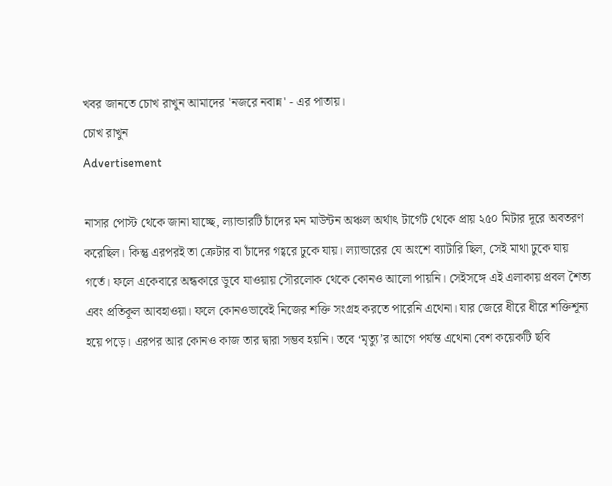খবর জানতে চোখ রাখুন আমাদের 'নজরে নবান্ন' - এর পাতায়।
চোখ রাখুন
Advertisement

নাসার পোস্ট থেকে জানা যাচ্ছে, ল্যান্ডারটি চাঁদের মন মাউন্টন অঞ্চল অর্থাৎ টার্গেট থেকে প্রায় ২৫০ মিটার দূরে অবতরণ করেছিল। কিন্তু এরপরই তা ক্রেটার বা চাঁদের গহ্বরে ঢুকে যায়। ল্যান্ডারের যে অংশে ব্যাটারি ছিল, সেই মাথা ঢুকে যায় গর্তে। ফলে একেবারে অন্ধকারে ডুবে যাওয়ায় সৌরলোক থেকে কোনও আলো পায়নি। সেইসঙ্গে এই এলাকায় প্রবল শৈত্য এবং প্রতিকূল আবহাওয়া। ফলে কোনওভাবেই নিজের শক্তি সংগ্রহ করতে পারেনি এথেনা। যার জেরে ধীরে ধীরে শক্তিশূন্য হয়ে পড়ে। এরপর আর কোনও কাজ তার দ্বারা সম্ভব হয়নি। তবে ‘মৃত্যু’র আগে পর্যন্ত এথেনা বেশ কয়েকটি ছবি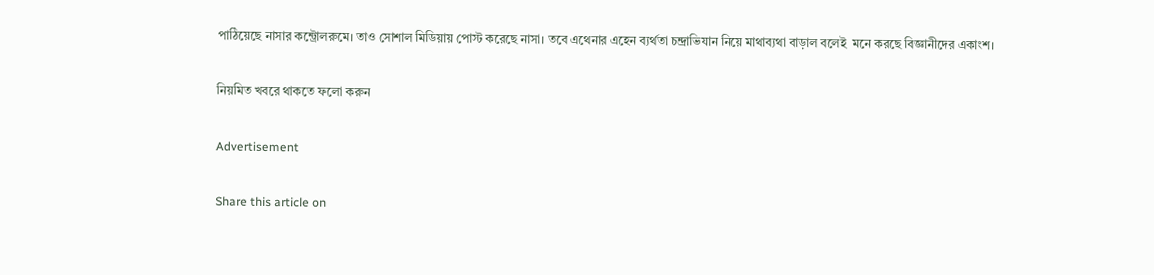পাঠিয়েছে নাসার কন্ট্রোলরুমে। তাও সোশাল মিডিয়ায় পোস্ট করেছে নাসা। তবে এথেনার এহেন ব্যর্থতা চন্দ্রাভিযান নিয়ে মাথাব্যথা বাড়াল বলেই  মনে করছে বিজ্ঞানীদের একাংশ।

নিয়মিত খবরে থাকতে ফলো করুন

Advertisement

Share this article on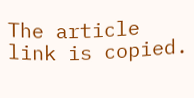The article link is copied.